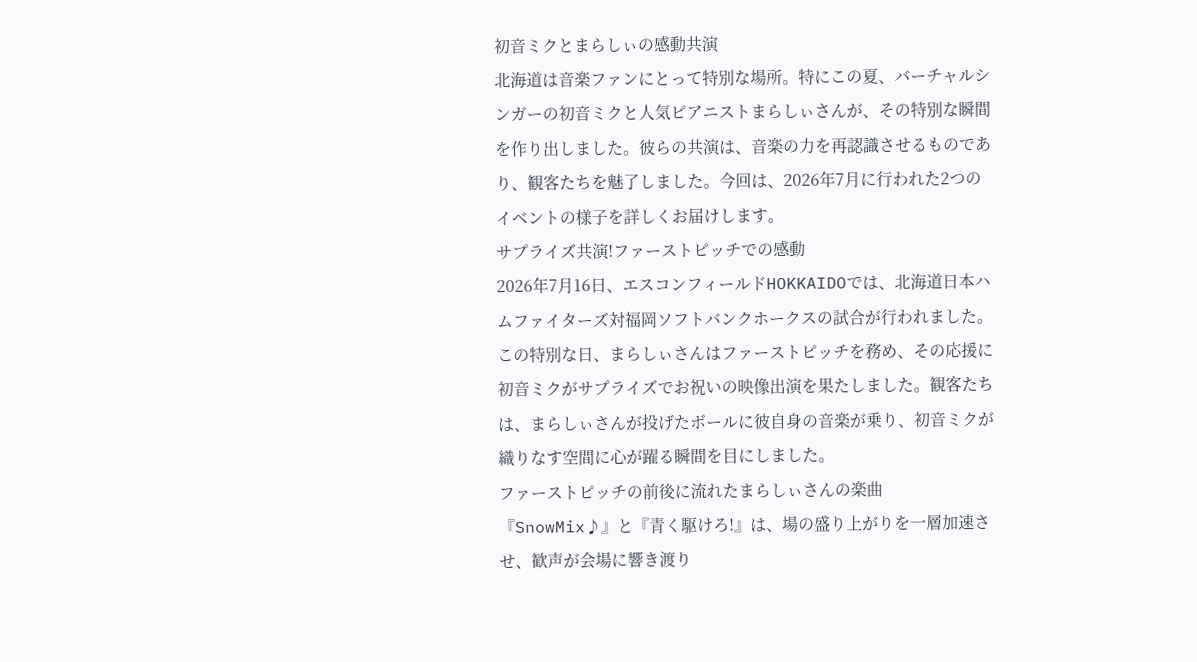初音ミクとまらしぃの感動共演
北海道は音楽ファンにとって特別な場所。特にこの夏、バーチャルシンガーの初音ミクと人気ピアニストまらしぃさんが、その特別な瞬間を作り出しました。彼らの共演は、音楽の力を再認識させるものであり、観客たちを魅了しました。今回は、2026年7月に行われた2つのイベントの様子を詳しくお届けします。
サプライズ共演!ファーストピッチでの感動
2026年7月16日、エスコンフィールドHOKKAIDOでは、北海道日本ハムファイターズ対福岡ソフトバンクホークスの試合が行われました。この特別な日、まらしぃさんはファーストピッチを務め、その応援に初音ミクがサプライズでお祝いの映像出演を果たしました。観客たちは、まらしぃさんが投げたボールに彼自身の音楽が乗り、初音ミクが織りなす空間に心が躍る瞬間を目にしました。
ファーストピッチの前後に流れたまらしぃさんの楽曲『SnowMix♪』と『青く駆けろ!』は、場の盛り上がりを一層加速させ、歓声が会場に響き渡り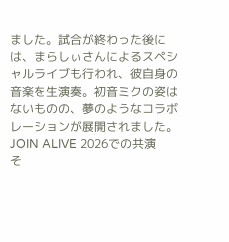ました。試合が終わった後には、まらしぃさんによるスペシャルライブも行われ、彼自身の音楽を生演奏。初音ミクの姿はないものの、夢のようなコラボレーションが展開されました。
JOIN ALIVE 2026での共演
そ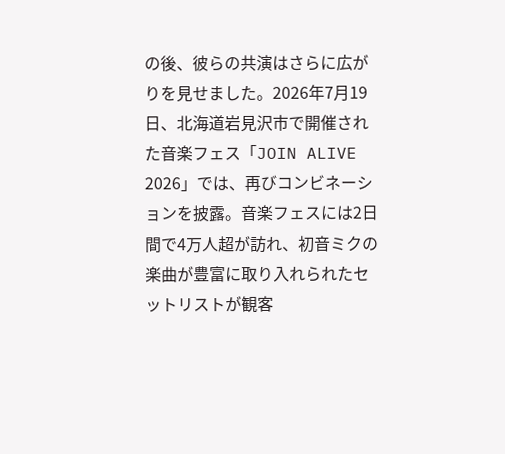の後、彼らの共演はさらに広がりを見せました。2026年7月19日、北海道岩見沢市で開催された音楽フェス「JOIN ALIVE 2026」では、再びコンビネーションを披露。音楽フェスには2日間で4万人超が訪れ、初音ミクの楽曲が豊富に取り入れられたセットリストが観客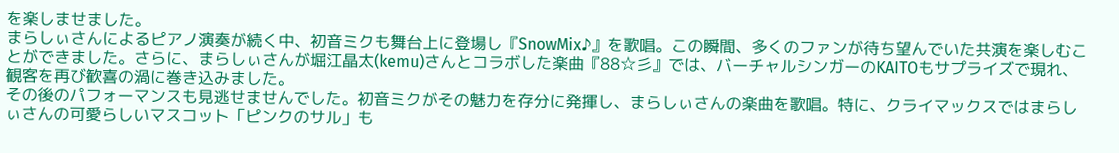を楽しませました。
まらしぃさんによるピアノ演奏が続く中、初音ミクも舞台上に登場し『SnowMix♪』を歌唱。この瞬間、多くのファンが待ち望んでいた共演を楽しむことができました。さらに、まらしぃさんが堀江晶太(kemu)さんとコラボした楽曲『88☆彡』では、バーチャルシンガーのKAITOもサプライズで現れ、観客を再び歓喜の渦に巻き込みました。
その後のパフォーマンスも見逃せませんでした。初音ミクがその魅力を存分に発揮し、まらしぃさんの楽曲を歌唱。特に、クライマックスではまらしぃさんの可愛らしいマスコット「ピンクのサル」も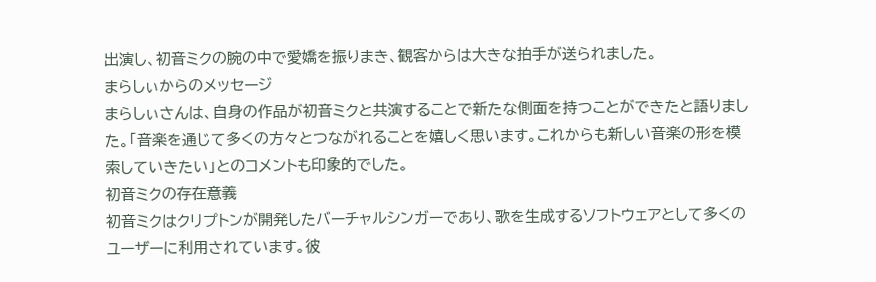出演し、初音ミクの腕の中で愛嬌を振りまき、観客からは大きな拍手が送られました。
まらしぃからのメッセージ
まらしぃさんは、自身の作品が初音ミクと共演することで新たな側面を持つことができたと語りました。「音楽を通じて多くの方々とつながれることを嬉しく思います。これからも新しい音楽の形を模索していきたい」とのコメントも印象的でした。
初音ミクの存在意義
初音ミクはクリプトンが開発したバーチャルシンガーであり、歌を生成するソフトウェアとして多くのユーザーに利用されています。彼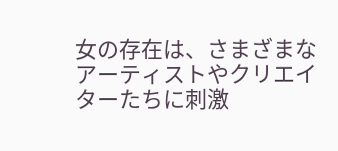女の存在は、さまざまなアーティストやクリエイターたちに刺激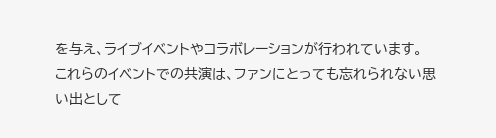を与え、ライブイベントやコラボレーションが行われています。
これらのイベントでの共演は、ファンにとっても忘れられない思い出として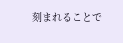刻まれることで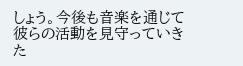しょう。今後も音楽を通じて彼らの活動を見守っていきた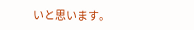いと思います。